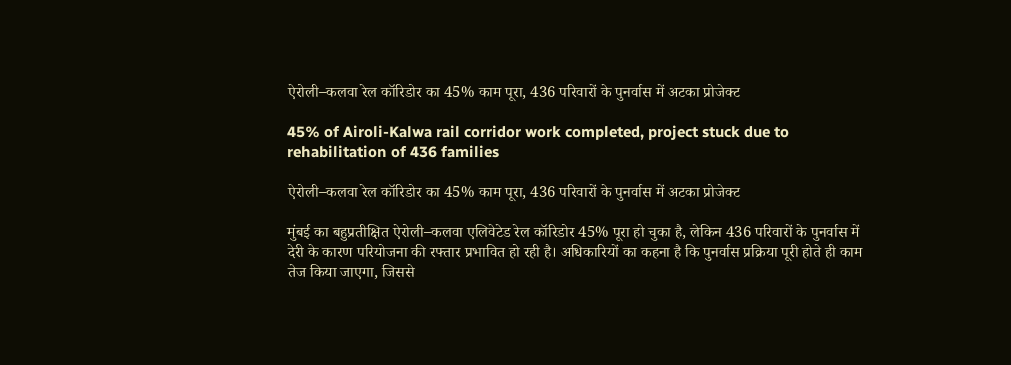ऐरोली–कलवा रेल कॉरिडोर का 45% काम पूरा, 436 परिवारों के पुनर्वास में अटका प्रोजेक्ट

45% of Airoli-Kalwa rail corridor work completed, project stuck due to rehabilitation of 436 families

ऐरोली–कलवा रेल कॉरिडोर का 45% काम पूरा, 436 परिवारों के पुनर्वास में अटका प्रोजेक्ट

मुंबई का बहुप्रतीक्षित ऐरोली–कलवा एलिवेटेड रेल कॉरिडोर 45% पूरा हो चुका है, लेकिन 436 परिवारों के पुनर्वास में देरी के कारण परियोजना की रफ्तार प्रभावित हो रही है। अधिकारियों का कहना है कि पुनर्वास प्रक्रिया पूरी होते ही काम तेज किया जाएगा, जिससे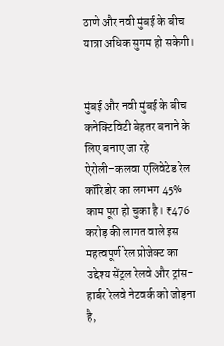ठाणे और नवी मुंबई के बीच यात्रा अधिक सुगम हो सकेगी।


मुंबई और नवी मुंबई के बीच कनेक्टिविटी बेहतर बनाने के लिए बनाए जा रहे ऐरोली–कलवा एलिवेटेड रेल कॉरिडोर का लगभग 45% काम पूरा हो चुका है। ₹476 करोड़ की लागत वाले इस महत्वपूर्ण रेल प्रोजेक्ट का उद्देश्य सेंट्रल रेलवे और ट्रांस-हार्बर रेलवे नेटवर्क को जोड़ना है,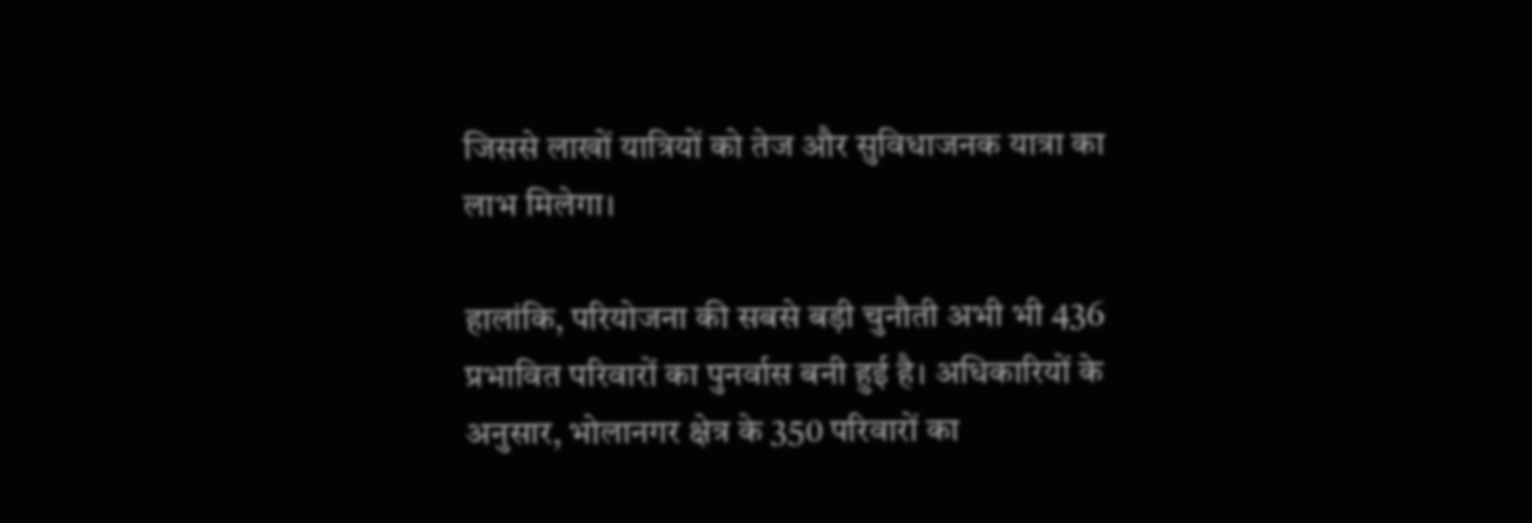जिससे लाखों यात्रियों को तेज और सुविधाजनक यात्रा का लाभ मिलेगा।

हालांकि, परियोजना की सबसे बड़ी चुनौती अभी भी 436 प्रभावित परिवारों का पुनर्वास बनी हुई है। अधिकारियों के अनुसार, भोलानगर क्षेत्र के 350 परिवारों का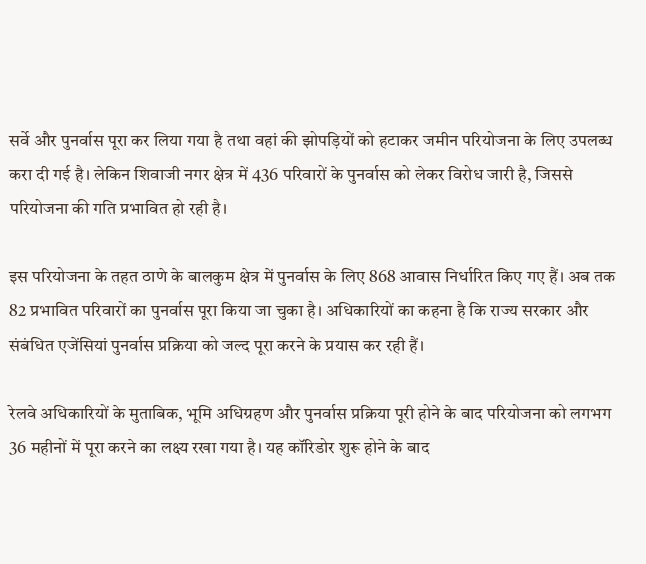सर्वे और पुनर्वास पूरा कर लिया गया है तथा वहां की झोपड़ियों को हटाकर जमीन परियोजना के लिए उपलब्ध करा दी गई है। लेकिन शिवाजी नगर क्षेत्र में 436 परिवारों के पुनर्वास को लेकर विरोध जारी है, जिससे परियोजना की गति प्रभावित हो रही है।

इस परियोजना के तहत ठाणे के बालकुम क्षेत्र में पुनर्वास के लिए 868 आवास निर्धारित किए गए हैं। अब तक 82 प्रभावित परिवारों का पुनर्वास पूरा किया जा चुका है। अधिकारियों का कहना है कि राज्य सरकार और संबंधित एजेंसियां पुनर्वास प्रक्रिया को जल्द पूरा करने के प्रयास कर रही हैं।

रेलवे अधिकारियों के मुताबिक, भूमि अधिग्रहण और पुनर्वास प्रक्रिया पूरी होने के बाद परियोजना को लगभग 36 महीनों में पूरा करने का लक्ष्य रखा गया है। यह कॉरिडोर शुरू होने के बाद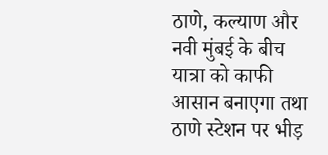ठाणे, कल्याण और नवी मुंबई के बीच यात्रा को काफी आसान बनाएगा तथा ठाणे स्टेशन पर भीड़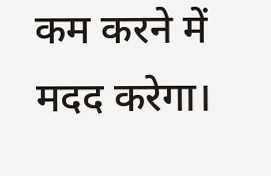कम करने में मदद करेगा।